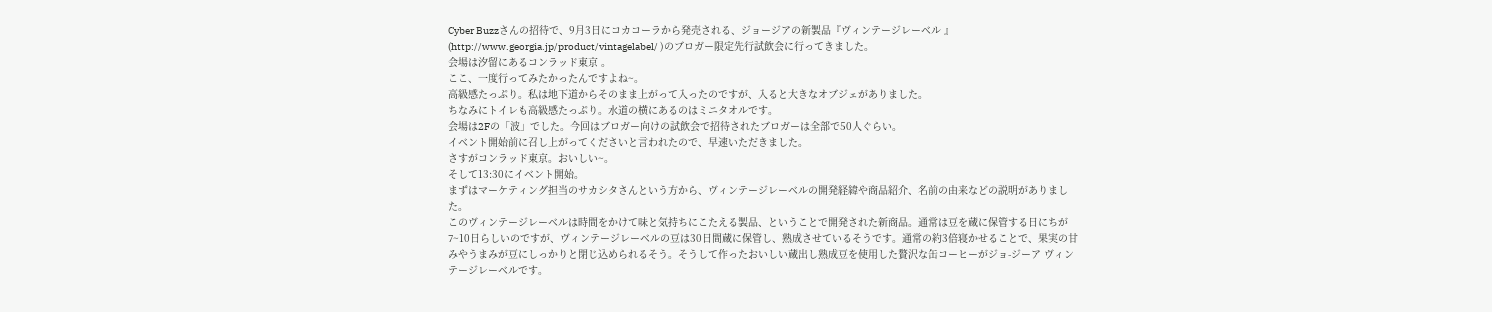Cyber Buzzさんの招待で、9月3日にコカコーラから発売される、ジョージアの新製品『ヴィンテージレーベル 』(http://www.georgia.jp/product/vintagelabel/ )のブロガー限定先行試飲会に行ってきました。
会場は汐留にあるコンラッド東京 。
ここ、一度行ってみたかったんですよね~。
高級感たっぷり。私は地下道からそのまま上がって入ったのですが、入ると大きなオブジェがありました。
ちなみにトイレも高級感たっぷり。水道の横にあるのはミニタオルです。
会場は2Fの「波」でした。今回はブロガー向けの試飲会で招待されたブロガーは全部で50人ぐらい。
イベント開始前に召し上がってくださいと言われたので、早速いただきました。
さすがコンラッド東京。おいしい~。
そして13:30にイベント開始。
まずはマーケティング担当のサカシタさんという方から、ヴィンテージレーベルの開発経緯や商品紹介、名前の由来などの説明がありました。
このヴィンテージレーベルは時間をかけて味と気持ちにこたえる製品、ということで開発された新商品。通常は豆を蔵に保管する日にちが7~10日らしいのですが、ヴィンテージレーベルの豆は30日間蔵に保管し、熟成させているそうです。通常の約3倍寝かせることで、果実の甘みやうまみが豆にしっかりと閉じ込められるそう。そうして作ったおいしい蔵出し熟成豆を使用した贅沢な缶コーヒーがジョ-ジーア ヴィンテージレーベルです。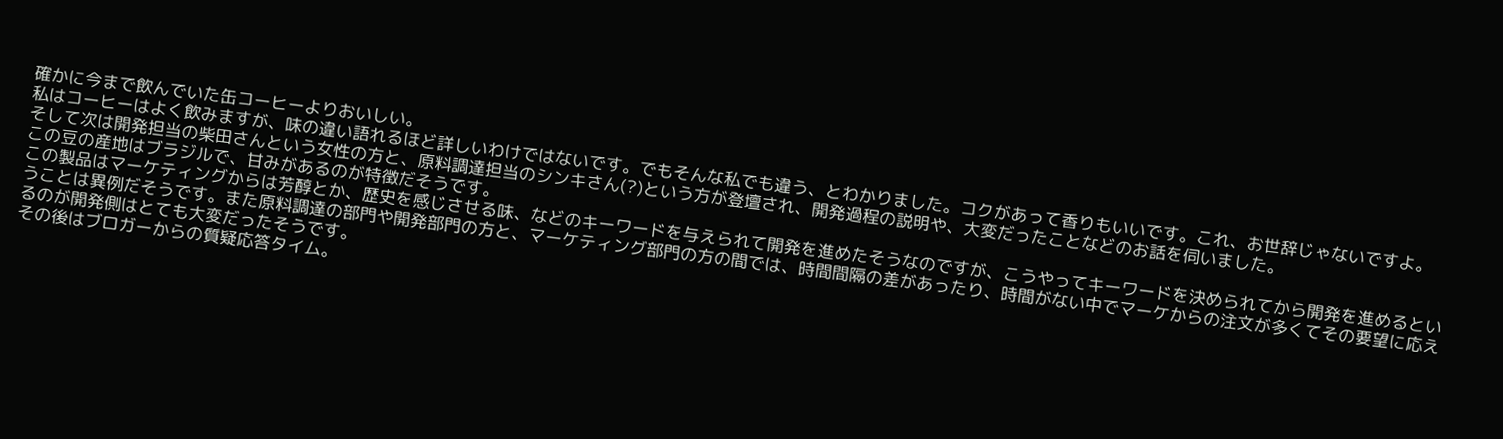確かに今まで飲んでいた缶コーヒーよりおいしい。
私はコーヒーはよく飲みますが、味の違い語れるほど詳しいわけではないです。でもそんな私でも違う、とわかりました。コクがあって香りもいいです。これ、お世辞じゃないですよ。
そして次は開発担当の柴田さんという女性の方と、原料調達担当のシンキさん(?)という方が登壇され、開発過程の説明や、大変だったことなどのお話を伺いました。
この豆の産地はブラジルで、甘みがあるのが特徴だそうです。
この製品はマーケティングからは芳醇とか、歴史を感じさせる味、などのキーワードを与えられて開発を進めたそうなのですが、こうやってキーワードを決められてから開発を進めるということは異例だそうです。また原料調達の部門や開発部門の方と、マーケティング部門の方の間では、時間間隔の差があったり、時間がない中でマーケからの注文が多くてその要望に応えるのが開発側はとても大変だったそうです。
その後はブロガーからの質疑応答タイム。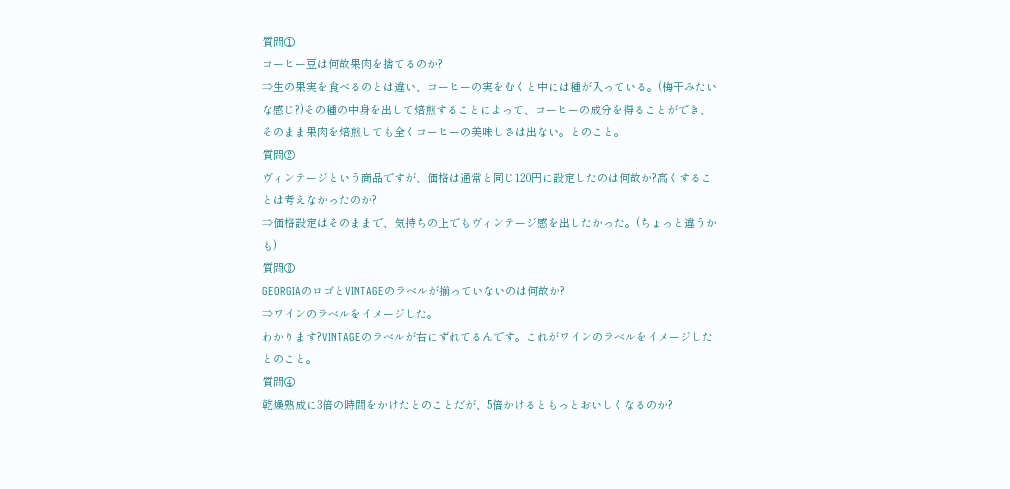質問①
コーヒー豆は何故果肉を捨てるのか?
⇒生の果実を食べるのとは違い、コーヒーの実をむくと中には種が入っている。(梅干みたいな感じ?)その種の中身を出して焙煎することによって、コーヒーの成分を得ることができ、そのまま果肉を焙煎しても全くコーヒーの美味しさは出ない。とのこと。
質問②
ヴィンテージという商品ですが、価格は通常と同じ120円に設定したのは何故か?高くすることは考えなかったのか?
⇒価格設定はそのままで、気持ちの上でもヴィンテージ感を出したかった。(ちょっと違うかも)
質問③
GEORGIAのロゴとVINTAGEのラベルが揃っていないのは何故か?
⇒ワインのラベルをイメージした。
わかります?VINTAGEのラベルが右にずれてるんです。これがワインのラベルをイメージしたとのこと。
質問④
乾燥熟成に3倍の時間をかけたとのことだが、5倍かけるともっとおいしくなるのか?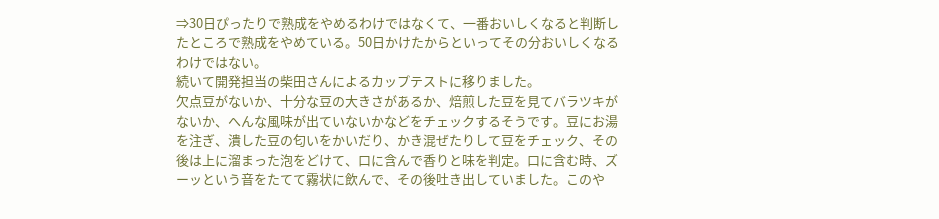⇒30日ぴったりで熟成をやめるわけではなくて、一番おいしくなると判断したところで熟成をやめている。50日かけたからといってその分おいしくなるわけではない。
続いて開発担当の柴田さんによるカップテストに移りました。
欠点豆がないか、十分な豆の大きさがあるか、焙煎した豆を見てバラツキがないか、へんな風味が出ていないかなどをチェックするそうです。豆にお湯を注ぎ、潰した豆の匂いをかいだり、かき混ぜたりして豆をチェック、その後は上に溜まった泡をどけて、口に含んで香りと味を判定。口に含む時、ズーッという音をたてて霧状に飲んで、その後吐き出していました。このや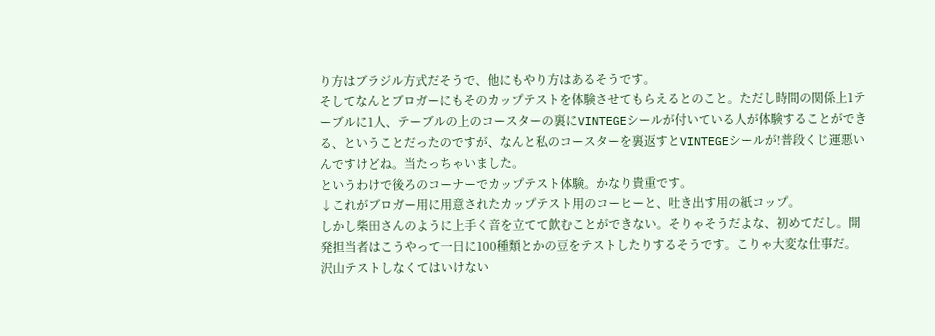り方はブラジル方式だそうで、他にもやり方はあるそうです。
そしてなんとブロガーにもそのカップテストを体験させてもらえるとのこと。ただし時間の関係上1テーブルに1人、テーブルの上のコースターの裏にVINTEGEシールが付いている人が体験することができる、ということだったのですが、なんと私のコースターを裏返すとVINTEGEシールが!普段くじ運悪いんですけどね。当たっちゃいました。
というわけで後ろのコーナーでカップテスト体験。かなり貴重です。
↓これがブロガー用に用意されたカップテスト用のコーヒーと、吐き出す用の紙コップ。
しかし柴田さんのように上手く音を立てて飲むことができない。そりゃそうだよな、初めてだし。開発担当者はこうやって一日に100種類とかの豆をテストしたりするそうです。こりゃ大変な仕事だ。沢山テストしなくてはいけない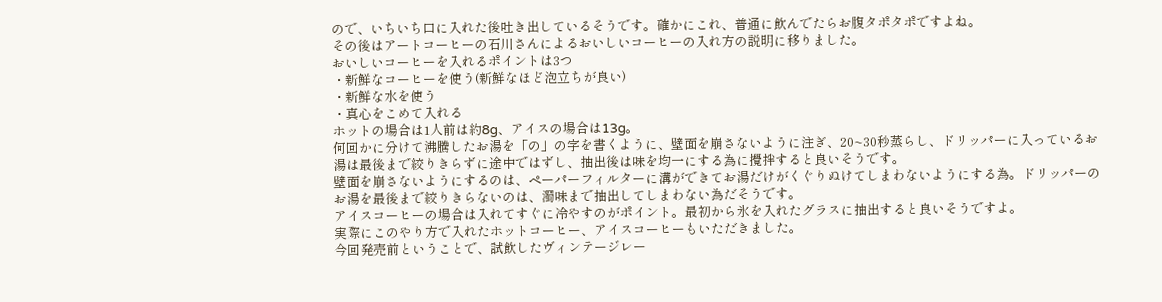ので、いちいち口に入れた後吐き出しているそうです。確かにこれ、普通に飲んでたらお腹タポタポですよね。
その後はアートコーヒーの石川さんによるおいしいコーヒーの入れ方の説明に移りました。
おいしいコーヒーを入れるポイントは3つ
・新鮮なコーヒーを使う(新鮮なほど泡立ちが良い)
・新鮮な水を使う
・真心をこめて入れる
ホットの場合は1人前は約8g、アイスの場合は13g。
何回かに分けて沸騰したお湯を「の」の字を書くように、壁面を崩さないように注ぎ、20~30秒蒸らし、ドリッパーに入っているお湯は最後まで絞りきらずに途中ではずし、抽出後は味を均一にする為に攪拌すると良いそうです。
壁面を崩さないようにするのは、ペーパーフィルターに溝ができてお湯だけがくぐりぬけてしまわないようにする為。ドリッパーのお湯を最後まで絞りきらないのは、濁味まで抽出してしまわない為だそうです。
アイスコーヒーの場合は入れてすぐに冷やすのがポイント。最初から氷を入れたグラスに抽出すると良いそうですよ。
実際にこのやり方で入れたホットコーヒー、アイスコーヒーもいただきました。
今回発売前ということで、試飲したヴィンテージレー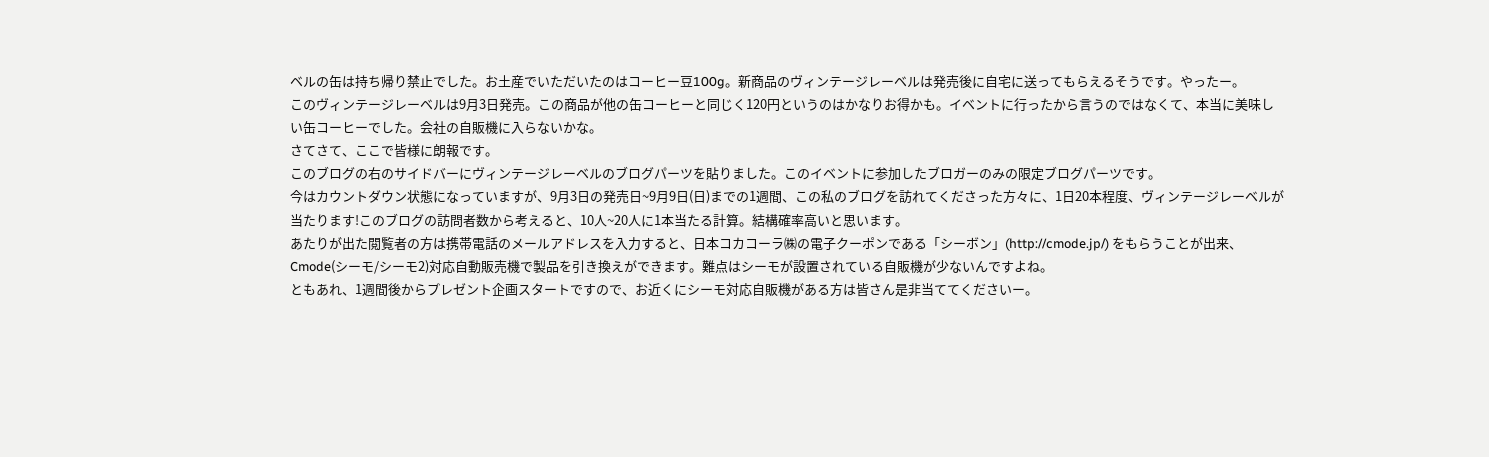ベルの缶は持ち帰り禁止でした。お土産でいただいたのはコーヒー豆100g。新商品のヴィンテージレーベルは発売後に自宅に送ってもらえるそうです。やったー。
このヴィンテージレーベルは9月3日発売。この商品が他の缶コーヒーと同じく120円というのはかなりお得かも。イベントに行ったから言うのではなくて、本当に美味しい缶コーヒーでした。会社の自販機に入らないかな。
さてさて、ここで皆様に朗報です。
このブログの右のサイドバーにヴィンテージレーベルのブログパーツを貼りました。このイベントに参加したブロガーのみの限定ブログパーツです。
今はカウントダウン状態になっていますが、9月3日の発売日~9月9日(日)までの1週間、この私のブログを訪れてくださった方々に、1日20本程度、ヴィンテージレーベルが当たります!このブログの訪問者数から考えると、10人~20人に1本当たる計算。結構確率高いと思います。
あたりが出た閲覧者の方は携帯電話のメールアドレスを入力すると、日本コカコーラ㈱の電子クーポンである「シーボン」(http://cmode.jp/) をもらうことが出来、Cmode(シーモ/シーモ2)対応自動販売機で製品を引き換えができます。難点はシーモが設置されている自販機が少ないんですよね。
ともあれ、1週間後からプレゼント企画スタートですので、お近くにシーモ対応自販機がある方は皆さん是非当ててくださいー。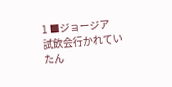1 ■ジョージア
試飲会行かれていたん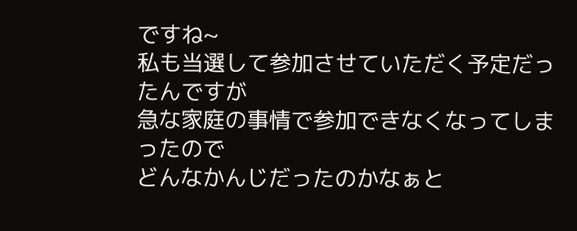ですね~
私も当選して参加させていただく予定だったんですが
急な家庭の事情で参加できなくなってしまったので
どんなかんじだったのかなぁと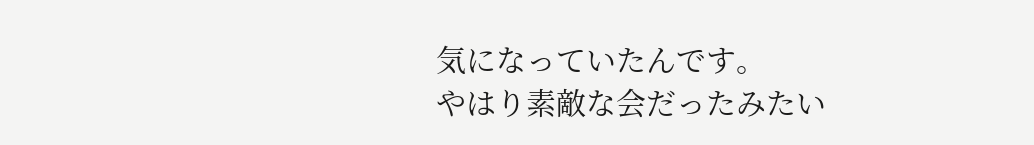気になっていたんです。
やはり素敵な会だったみたい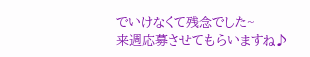でいけなくて残念でした~
来週応募させてもらいますね♪